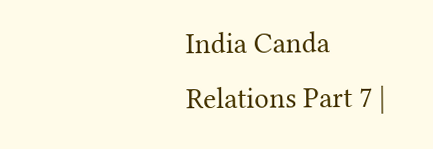India Canda Relations Part 7 |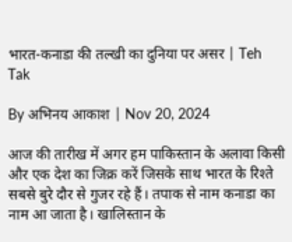भारत-कनाडा की तल्खी का दुनिया पर असर | Teh Tak

By अभिनय आकाश | Nov 20, 2024

आज की तारीख में अगर हम पाकिस्तान के अलावा किसी और एक देश का जिक्र करें जिसके साथ भारत के रिश्ते सबसे बुरे दौर से गुजर रहे हैं। तपाक से नाम कनाडा का नाम आ जाता है। खालिस्तान के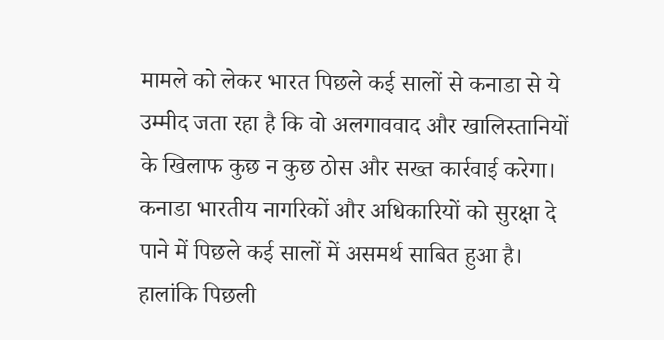मामले को लेकर भारत पिछले कई सालों से कनाडा से ये उम्मीद जता रहा है कि वो अलगाववाद और खालिस्तानियों के खिलाफ कुछ न कुछ ठोस और सख्त कार्रवाई करेगा। कनाडा भारतीय नागरिकों और अधिकारियों को सुरक्षा दे पाने में पिछले कई सालों में असमर्थ साबित हुआ है। हालांकि पिछली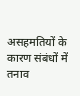असहमतियों के कारण संबंधों में तनाव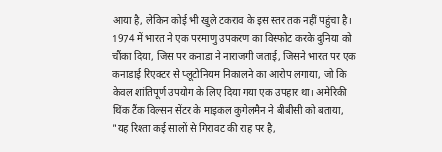आया है, लेकिन कोई भी खुले टकराव के इस स्तर तक नहीं पहुंचा है। 1974 में भारत ने एक परमाणु उपकरण का विस्फोट करके दुनिया को चौंका दिया, जिस पर कनाडा ने नाराजगी जताई, जिसने भारत पर एक कनाडाई रिएक्टर से प्लूटोनियम निकालने का आरोप लगाया, जो कि केवल शांतिपूर्ण उपयोग के लिए दिया गया एक उपहार था। अमेरिकी थिंक टैंक विल्सन सेंटर के माइकल कुगेलमैन ने बीबीसी को बताया, "यह रिश्ता कई सालों से गिरावट की राह पर है,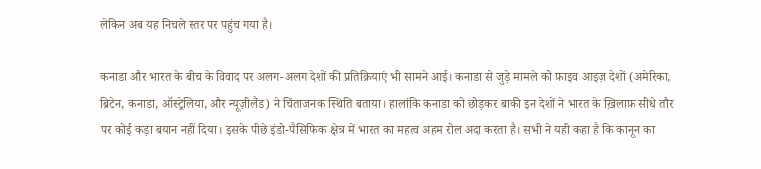लेकिन अब यह निचले स्तर पर पहुंच गया है।

कनाडा और भारत के बीच के विवाद पर अलग-अलग देशों की प्रतिक्रियाएं भी सामने आई। कनाडा से जुड़े मामले को फ़ाइव आइज़ देशों (अमेरिका, ब्रिटेन, कनाडा, ऑस्ट्रेलिया, और न्यूज़ीलैंड) ने चिंताजनक स्थिति बताया। हालांकि कनाडा को छोड़कर बाकी इन देशों ने भारत के ख़िलाफ़ सीधे तौर पर कोई कड़ा बयान नहीं दिया। इसके पीछे इंडो-पैसिफिक क्षेत्र में भारत का महत्व अहम रोल अदा करता है। सभी ने यही कहा है कि कानून का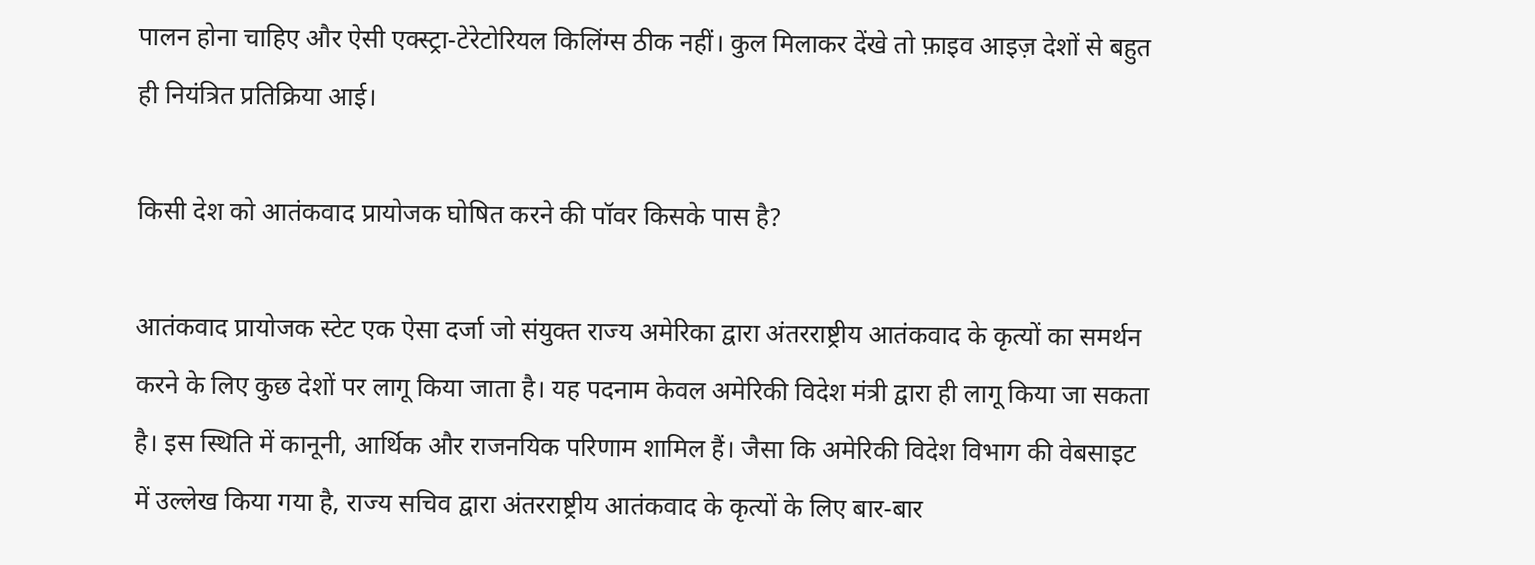पालन होना चाहिए और ऐसी एक्स्ट्रा-टेरेटोरियल किलिंग्स ठीक नहीं। कुल मिलाकर देंखे तो फ़ाइव आइज़ देशों से बहुत ही नियंत्रित प्रतिक्रिया आई।

किसी देश को आतंकवाद प्रायोजक घोषित करने की पॉवर किसके पास है?

आतंकवाद प्रायोजक स्टेट एक ऐसा दर्जा जो संयुक्त राज्य अमेरिका द्वारा अंतरराष्ट्रीय आतंकवाद के कृत्यों का समर्थन करने के लिए कुछ देशों पर लागू किया जाता है। यह पदनाम केवल अमेरिकी विदेश मंत्री द्वारा ही लागू किया जा सकता है। इस स्थिति में कानूनी, आर्थिक और राजनयिक परिणाम शामिल हैं। जैसा कि अमेरिकी विदेश विभाग की वेबसाइट में उल्लेख किया गया है, राज्य सचिव द्वारा अंतरराष्ट्रीय आतंकवाद के कृत्यों के लिए बार-बार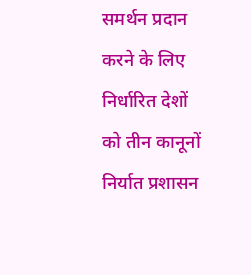समर्थन प्रदान करने के लिए निर्धारित देशों को तीन कानूनों निर्यात प्रशासन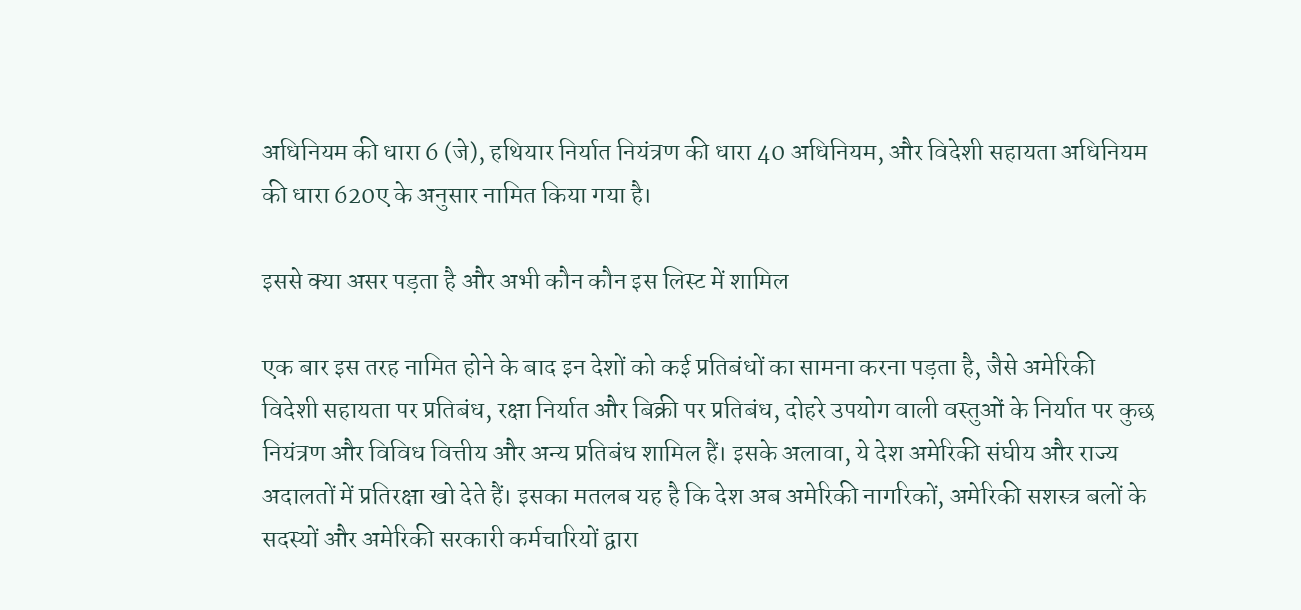अधिनियम की धारा 6 (जे), हथियार निर्यात नियंत्रण की धारा 40 अधिनियम, और विदेशी सहायता अधिनियम की धारा 620ए के अनुसार नामित किया गया है।

इससे क्या असर पड़ता है और अभी कौन कौन इस लिस्ट में शामिल

एक बार इस तरह नामित होने के बाद इन देशों को कई प्रतिबंधों का सामना करना पड़ता है, जैसे अमेरिकी विदेशी सहायता पर प्रतिबंध, रक्षा निर्यात और बिक्री पर प्रतिबंध, दोहरे उपयोग वाली वस्तुओं के निर्यात पर कुछ नियंत्रण और विविध वित्तीय और अन्य प्रतिबंध शामिल हैं। इसके अलावा, ये देश अमेरिकी संघीय और राज्य अदालतों में प्रतिरक्षा खो देते हैं। इसका मतलब यह है कि देश अब अमेरिकी नागरिकों, अमेरिकी सशस्त्र बलों के सदस्यों और अमेरिकी सरकारी कर्मचारियों द्वारा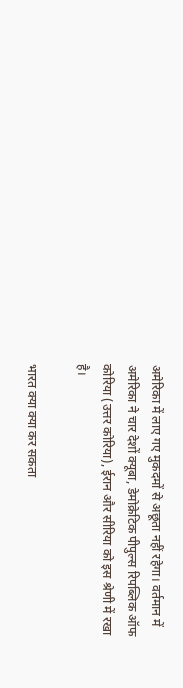अमेरिका में लाए गए मुकदमों से अछूता नहीं रहेगा। वर्तमान में अमेरिका ने चार देशों क्यूबा, डेमोक्रेटिक पीपुल्स रिपब्लिक ऑफ कोरिया (उत्तर कोरिया), ईरान और सीरिया को इस श्रेणी में रखा है।

भारत क्या क्या कर सकता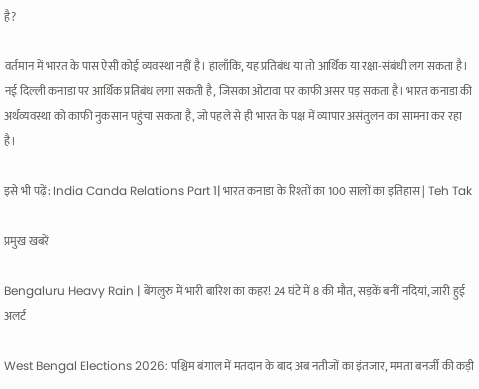है?

वर्तमान में भारत के पास ऐसी कोई व्यवस्था नहीं है। हालाँकि, यह प्रतिबंध या तो आर्थिक या रक्षा-संबंधी लग सकता है। नई दिल्ली कनाडा पर आर्थिक प्रतिबंध लगा सकती है, जिसका ओटावा पर काफी असर पड़ सकता है। भारत कनाडा की अर्थव्यवस्था को काफी नुकसान पहुंचा सकता है, जो पहले से ही भारत के पक्ष में व्यापार असंतुलन का सामना कर रहा है।

इसे भी पढ़ें: India Canda Relations Part 1| भारत कनाडा के रिश्तों का 100 सालों का इतिहास | Teh Tak

प्रमुख खबरें

Bengaluru Heavy Rain | बेंगलुरु में भारी बारिश का कहर! 24 घंटे में 8 की मौत, सड़कें बनीं नदियां, जारी हुई अलर्ट

West Bengal Elections 2026: पश्चिम बंगाल में मतदान के बाद अब नतीजों का इंतजार, ममता बनर्जी की कड़ी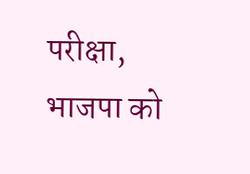परीक्षा, भाजपा को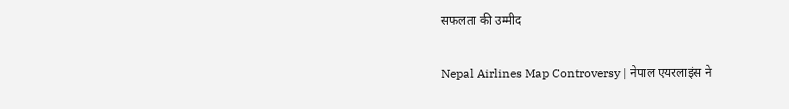सफलता की उम्मीद

Nepal Airlines Map Controversy | नेपाल एयरलाइंस ने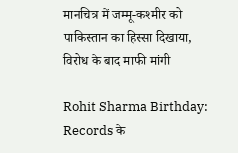मानचित्र में जम्मू-कश्मीर को पाकिस्तान का हिस्सा दिखाया, विरोध के बाद माफी मांगी

Rohit Sharma Birthday: Records के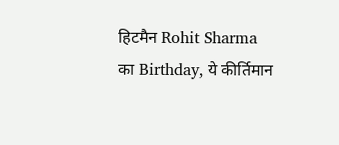हिटमैन Rohit Sharma का Birthday, ये कीर्तिमान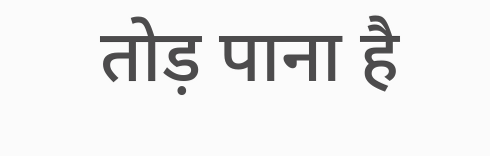तोड़ पाना है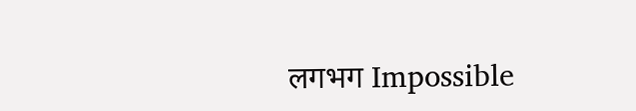लगभग Impossible